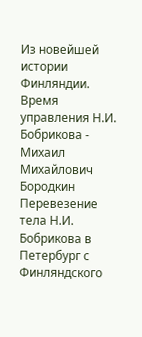Из новейшей истории Финляндии. Время управления Н.И. Бобрикова - Михаил Михайлович Бородкин
Перевезение тела Н.И. Бобрикова в Петербург с Финляндского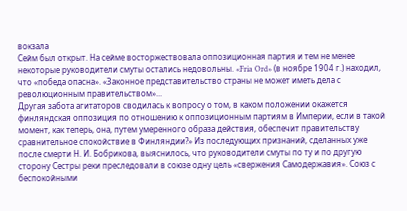вокзала
Сейм был открыт. На сейме восторжествовала оппозиционная партия и тем не менее некоторые руководители смуты остались недовольны. «Fria Ord» (в ноябре 1904 г.) находил, что «победа опасна». «Законное представительство страны не может иметь дела с революционным правительством»...
Другая забота агитаторов сводилась к вопросу о том, в каком положении окажется финляндская оппозиция по отношению к оппозиционным партиям в Империи, если в такой момент, как теперь, она, путем умеренного образа действия, обеспечит правительству сравнительное спокойствие в Финляндии?» Из последующих признаний, сделанных уже после смерти Н. И. Бобрикова, выяснилось, что руководители смуты по ту и по другую сторону Сестры реки преследовали в союзе одну цель «свержения Самодержавия». Союз с беспокойными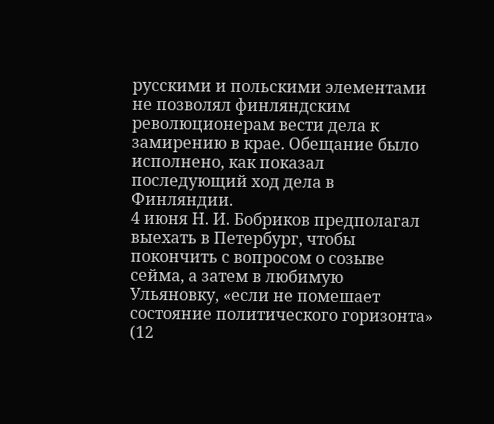русскими и польскими элементами не позволял финляндским революционерам вести дела к замирению в крае. Обещание было исполнено, как показал последующий ход дела в Финляндии.
4 июня Н. И. Бобриков предполагал выехать в Петербург, чтобы покончить с вопросом о созыве сейма, а затем в любимую Ульяновку, «если не помешает состояние политического горизонта» (12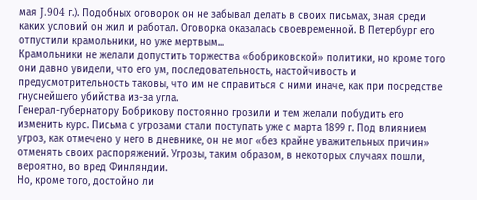мая J.904 г.). Подобных оговорок он не забывал делать в своих письмах, зная среди каких условий он жил и работал. Оговорка оказалась своевременной. В Петербург его отпустили крамольники, но уже мертвым...
Крамольники не желали допустить торжества «бобриковской» политики, но кроме того они давно увидели, что его ум, последовательность, настойчивость и предусмотрительность таковы, что им не справиться с ними иначе, как при посредстве гнуснейшего убийства из-за угла.
Генерал-губернатору Бобрикову постоянно грозили и тем желали побудить его изменить курс. Письма с угрозами стали поступать уже с марта 1899 г. Под влиянием угроз, как отмечено у него в дневнике, он не мог «без крайне уважительных причин» отменять своих распоряжений. Угрозы, таким образом, в некоторых случаях пошли, вероятно, во вред Финляндии.
Но, кроме того, достойно ли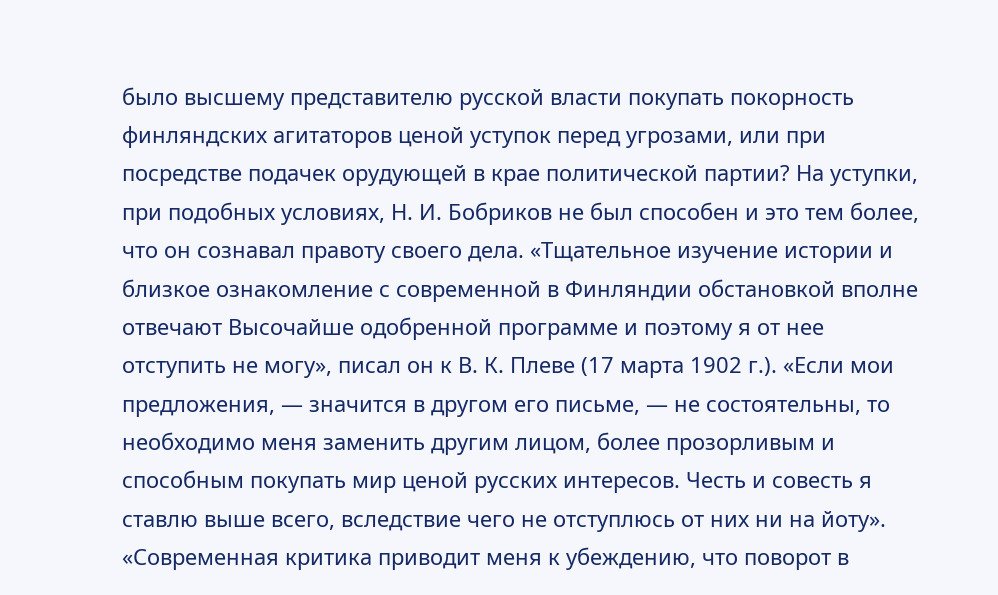было высшему представителю русской власти покупать покорность финляндских агитаторов ценой уступок перед угрозами, или при посредстве подачек орудующей в крае политической партии? На уступки, при подобных условиях, Н. И. Бобриков не был способен и это тем более, что он сознавал правоту своего дела. «Тщательное изучение истории и близкое ознакомление с современной в Финляндии обстановкой вполне отвечают Высочайше одобренной программе и поэтому я от нее отступить не могу», писал он к В. К. Плеве (17 марта 1902 г.). «Если мои предложения, — значится в другом его письме, — не состоятельны, то необходимо меня заменить другим лицом, более прозорливым и способным покупать мир ценой русских интересов. Честь и совесть я ставлю выше всего, вследствие чего не отступлюсь от них ни на йоту». «Современная критика приводит меня к убеждению, что поворот в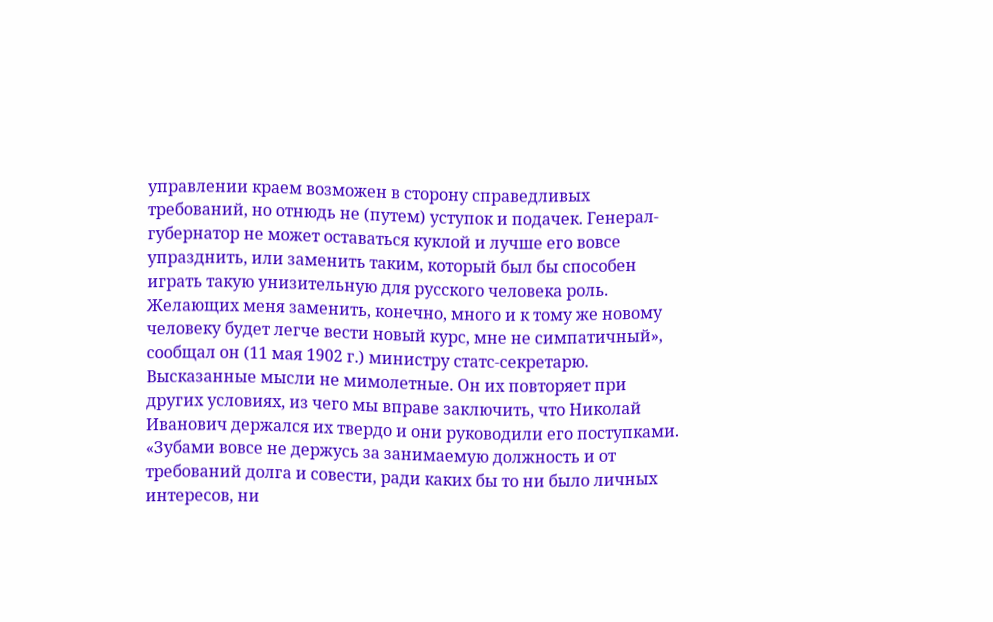управлении краем возможен в сторону справедливых требований, но отнюдь не (путем) уступок и подачек. Генерал-губернатор не может оставаться куклой и лучше его вовсе упразднить, или заменить таким, который был бы способен играть такую унизительную для русского человека роль. Желающих меня заменить, конечно, много и к тому же новому человеку будет легче вести новый курс, мне не симпатичный», сообщал он (11 мая 1902 г.) министру статс-секретарю.
Высказанные мысли не мимолетные. Он их повторяет при других условиях, из чего мы вправе заключить, что Николай Иванович держался их твердо и они руководили его поступками. «Зубами вовсе не держусь за занимаемую должность и от требований долга и совести, ради каких бы то ни было личных интересов, ни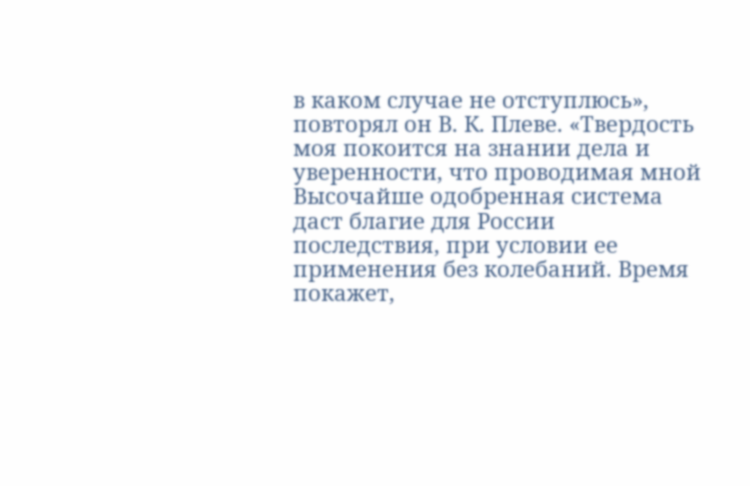в каком случае не отступлюсь», повторял он В. К. Плеве. «Твердость моя покоится на знании дела и уверенности, что проводимая мной Высочайше одобренная система даст благие для России последствия, при условии ее применения без колебаний. Время покажет,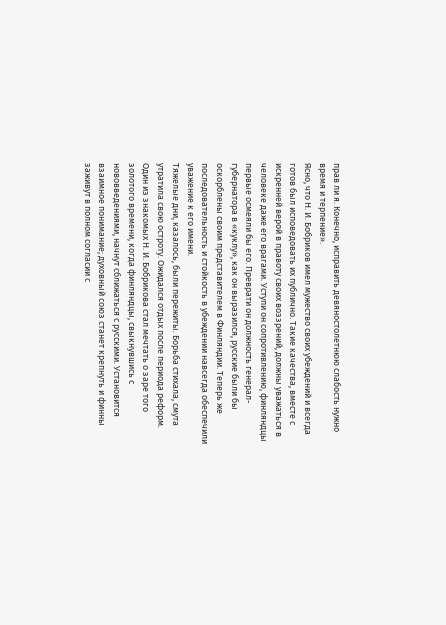прав ли я. Конечно, исправить девяностолетнюю слабость нужно время и терпение».
Ясно, что Н. И. Бобриков имел мужество своих убеждений и всегда готов был исповедовать их публично. Такие качества, вместе с искренней верой в правоту своих воззрений, должны уважаться в человеке даже его врагами. Уступи он сопротивлению, финляндцы первые осмеяли бы его. Преврати он должность генерал-губернатора в «куклу», как он выразился, русские были бы оскорблены своим представителем в Финляндии. Теперь же последовательность и стойкость в убеждении навсегда обеспечили уважение к его имени.
Тяжелые дни, казалось, были пережиты. Борьба стихала, смута утратила свою остроту. Ожидался отдых после периода реформ. Один из знакомых Н. И. Бобрикова стал мечтать о заре того золотого времени, когда финляндцы, свыкнувшись с нововведениями, начнут сближаться с русскими. Установится взаимное понимание; духовный союз станет крепнуть и финны заживут в полном согласии с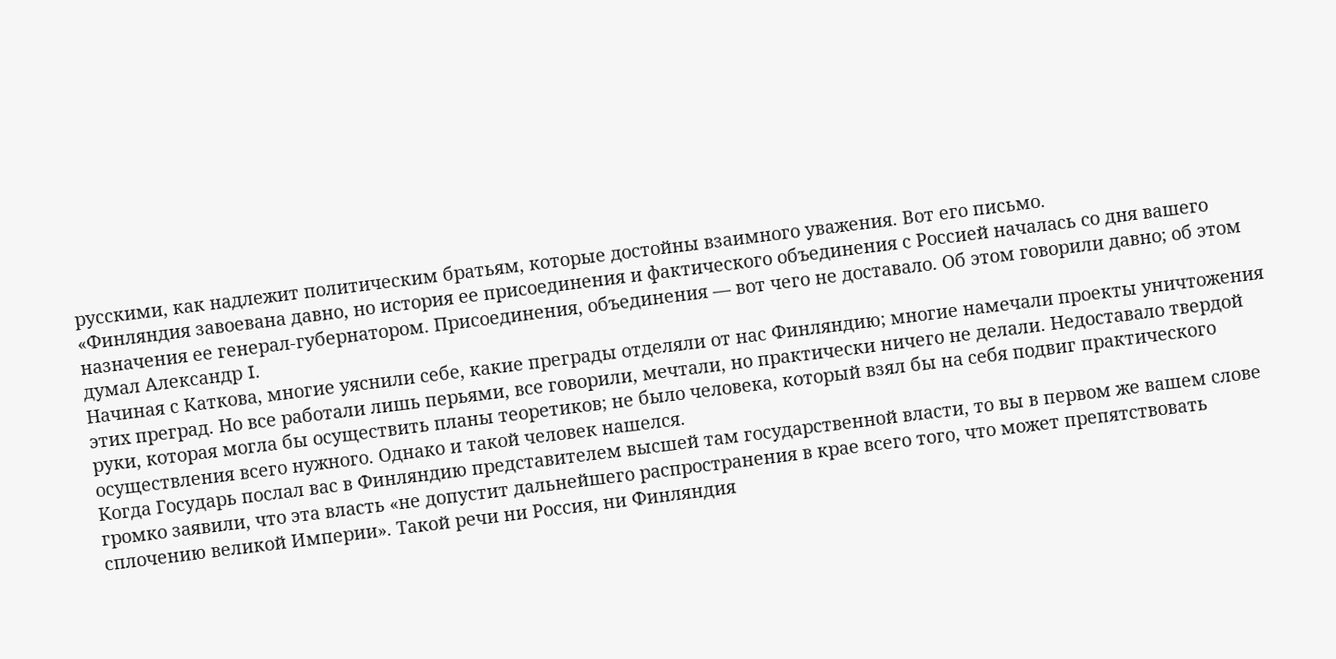русскими, как надлежит политическим братьям, которые достойны взаимного уважения. Вот его письмо.
«Финляндия завоевана давно, но история ее присоединения и фактического объединения с Россией началась со дня вашего назначения ее генерал-губернатором. Присоединения, объединения — вот чего не доставало. Об этом говорили давно; об этом думал Александр I.
Начиная с Каткова, многие уяснили себе, какие преграды отделяли от нас Финляндию; многие намечали проекты уничтожения этих преград. Но все работали лишь перьями, все говорили, мечтали, но практически ничего не делали. Недоставало твердой руки, которая могла бы осуществить планы теоретиков; не было человека, который взял бы на себя подвиг практического осуществления всего нужного. Однако и такой человек нашелся.
Когда Государь послал вас в Финляндию представителем высшей там государственной власти, то вы в первом же вашем слове громко заявили, что эта власть «не допустит дальнейшего распространения в крае всего того, что может препятствовать сплочению великой Империи». Такой речи ни Россия, ни Финляндия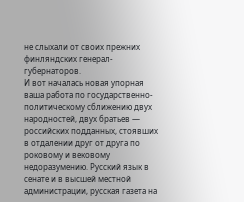не слыхали от своих прежних финляндских генерал-губернаторов.
И вот началась новая упорная ваша работа по государственно-политическому сближению двух народностей, двух братьев — российских подданных, стоявших в отдалении друг от друга по роковому и вековому недоразумению. Русский язык в сенате и в высшей местной администрации, русская газета на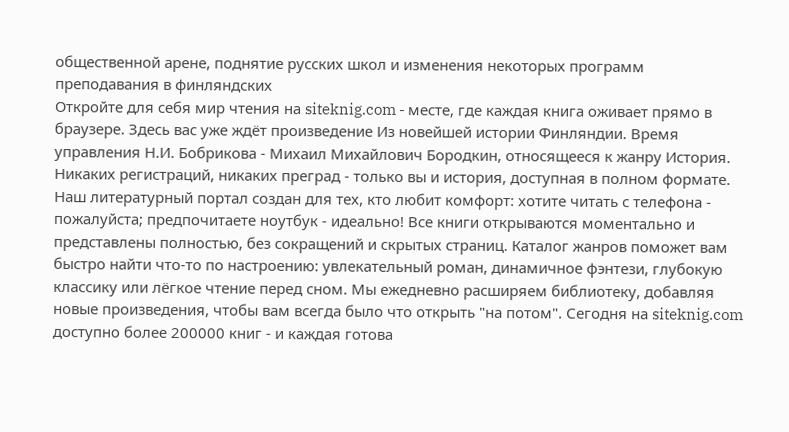общественной арене, поднятие русских школ и изменения некоторых программ преподавания в финляндских
Откройте для себя мир чтения на siteknig.com - месте, где каждая книга оживает прямо в браузере. Здесь вас уже ждёт произведение Из новейшей истории Финляндии. Время управления Н.И. Бобрикова - Михаил Михайлович Бородкин, относящееся к жанру История. Никаких регистраций, никаких преград - только вы и история, доступная в полном формате. Наш литературный портал создан для тех, кто любит комфорт: хотите читать с телефона - пожалуйста; предпочитаете ноутбук - идеально! Все книги открываются моментально и представлены полностью, без сокращений и скрытых страниц. Каталог жанров поможет вам быстро найти что-то по настроению: увлекательный роман, динамичное фэнтези, глубокую классику или лёгкое чтение перед сном. Мы ежедневно расширяем библиотеку, добавляя новые произведения, чтобы вам всегда было что открыть "на потом". Сегодня на siteknig.com доступно более 200000 книг - и каждая готова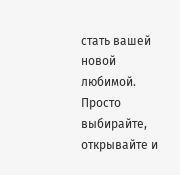стать вашей новой любимой. Просто выбирайте, открывайте и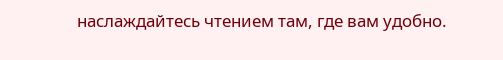наслаждайтесь чтением там, где вам удобно.